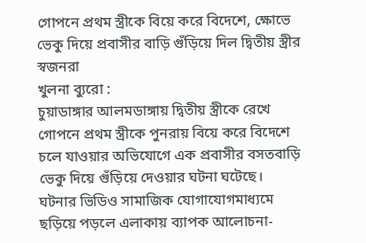গোপনে প্রথম স্ত্রীকে বিয়ে করে বিদেশে, ক্ষোভে ভেকু দিয়ে প্রবাসীর বাড়ি গুঁড়িয়ে দিল দ্বিতীয় স্ত্রীর স্বজনরা
খুলনা ব্যুরো :
চুয়াডাঙ্গার আলমডাঙ্গায় দ্বিতীয় স্ত্রীকে রেখে গোপনে প্রথম স্ত্রীকে পুনরায় বিয়ে করে বিদেশে চলে যাওয়ার অভিযোগে এক প্রবাসীর বসতবাড়ি ভেকু দিয়ে গুঁড়িয়ে দেওয়ার ঘটনা ঘটেছে। ঘটনার ভিডিও সামাজিক যোগাযোগমাধ্যমে ছড়িয়ে পড়লে এলাকায় ব্যাপক আলোচনা-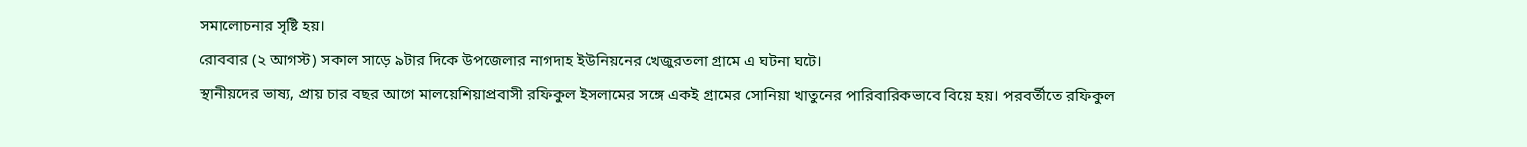সমালোচনার সৃষ্টি হয়।
রোববার (২ আগস্ট) সকাল সাড়ে ৯টার দিকে উপজেলার নাগদাহ ইউনিয়নের খেজুরতলা গ্রামে এ ঘটনা ঘটে।
স্থানীয়দের ভাষ্য, প্রায় চার বছর আগে মালয়েশিয়াপ্রবাসী রফিকুল ইসলামের সঙ্গে একই গ্রামের সোনিয়া খাতুনের পারিবারিকভাবে বিয়ে হয়। পরবর্তীতে রফিকুল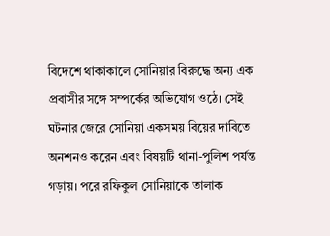বিদেশে থাকাকালে সোনিয়ার বিরুদ্ধে অন্য এক প্রবাসীর সঙ্গে সম্পর্কের অভিযোগ ওঠে। সেই ঘটনার জেরে সোনিয়া একসময় বিয়ের দাবিতে অনশনও করেন এবং বিষয়টি থানা-পুলিশ পর্যন্ত গড়ায়। পরে রফিকুল সোনিয়াকে তালাক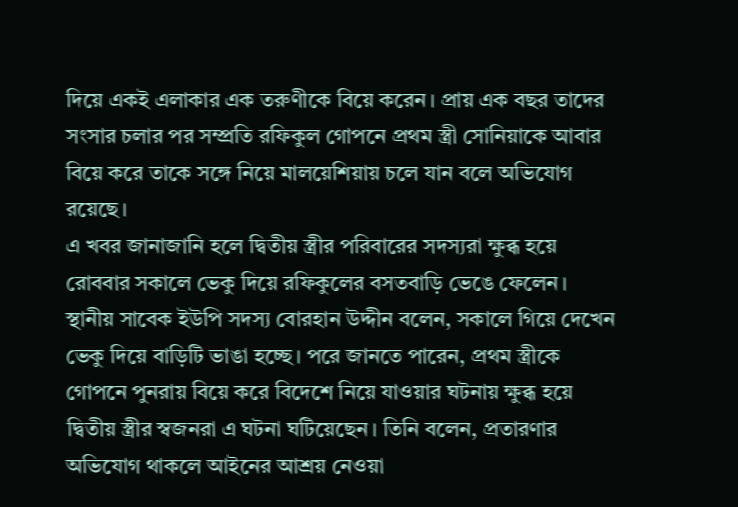দিয়ে একই এলাকার এক তরুণীকে বিয়ে করেন। প্রায় এক বছর তাদের সংসার চলার পর সম্প্রতি রফিকুল গোপনে প্রথম স্ত্রী সোনিয়াকে আবার বিয়ে করে তাকে সঙ্গে নিয়ে মালয়েশিয়ায় চলে যান বলে অভিযোগ রয়েছে।
এ খবর জানাজানি হলে দ্বিতীয় স্ত্রীর পরিবারের সদস্যরা ক্ষুব্ধ হয়ে রোববার সকালে ভেকু দিয়ে রফিকুলের বসতবাড়ি ভেঙে ফেলেন।
স্থানীয় সাবেক ইউপি সদস্য বোরহান উদ্দীন বলেন, সকালে গিয়ে দেখেন ভেকু দিয়ে বাড়িটি ভাঙা হচ্ছে। পরে জানতে পারেন, প্রথম স্ত্রীকে গোপনে পুনরায় বিয়ে করে বিদেশে নিয়ে যাওয়ার ঘটনায় ক্ষুব্ধ হয়ে দ্বিতীয় স্ত্রীর স্বজনরা এ ঘটনা ঘটিয়েছেন। তিনি বলেন, প্রতারণার অভিযোগ থাকলে আইনের আশ্রয় নেওয়া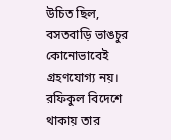উচিত ছিল, বসতবাড়ি ভাঙচুর কোনোভাবেই গ্রহণযোগ্য নয়।
রফিকুল বিদেশে থাকায় তার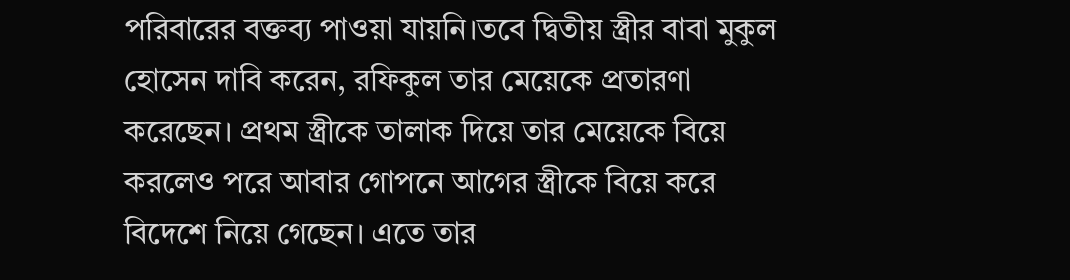পরিবারের বক্তব্য পাওয়া যায়নি।তবে দ্বিতীয় স্ত্রীর বাবা মুকুল হোসেন দাবি করেন, রফিকুল তার মেয়েকে প্রতারণা করেছেন। প্রথম স্ত্রীকে তালাক দিয়ে তার মেয়েকে বিয়ে করলেও পরে আবার গোপনে আগের স্ত্রীকে বিয়ে করে বিদেশে নিয়ে গেছেন। এতে তার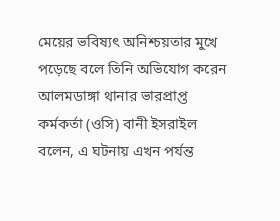মেয়ের ভবিষ্যৎ অনিশ্চয়তার মুখে পড়েছে বলে তিনি অভিযোগ করেন
আলমডাঙ্গা থানার ভারপ্রাপ্ত কর্মকর্তা (ওসি) বানী ইসরাইল বলেন, এ ঘটনায় এখন পর্যন্ত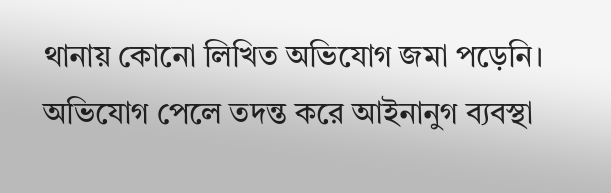থানায় কোনো লিখিত অভিযোগ জমা পড়েনি। অভিযোগ পেলে তদন্ত করে আইনানুগ ব্যবস্থা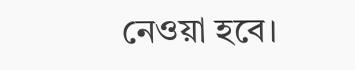নেওয়া হবে।